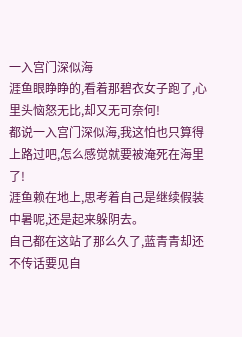一入宫门深似海
涯鱼眼睁睁的,看着那碧衣女子跑了,心里头恼怒无比,却又无可奈何!
都说一入宫门深似海,我这怕也只算得上路过吧,怎么感觉就要被淹死在海里了!
涯鱼赖在地上,思考着自己是继续假装中暑呢,还是起来躲阴去。
自己都在这站了那么久了,蓝青青却还不传话要见自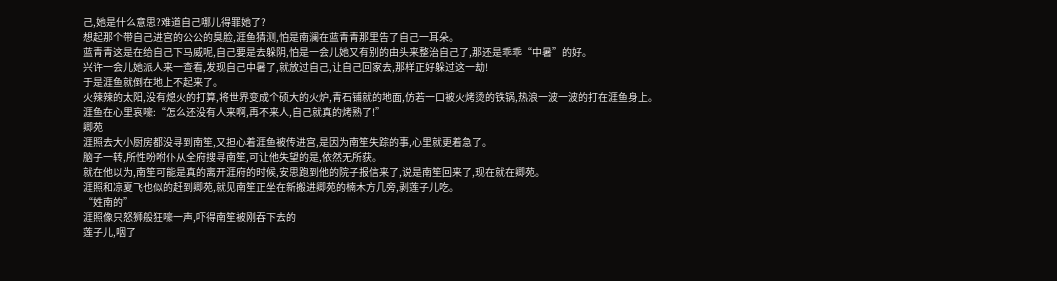己,她是什么意思?难道自己哪儿得罪她了?
想起那个带自己进宫的公公的臭脸,涯鱼猜测,怕是南澜在蓝青青那里告了自己一耳朵。
蓝青青这是在给自己下马威呢,自己要是去躲阴,怕是一会儿她又有别的由头来整治自己了,那还是乖乖“中暑”的好。
兴许一会儿她派人来一查看,发现自己中暑了,就放过自己,让自己回家去,那样正好躲过这一劫!
于是涯鱼就倒在地上不起来了。
火辣辣的太阳,没有熄火的打算,将世界变成个硕大的火炉,青石铺就的地面,仿若一口被火烤烫的铁锅,热浪一波一波的打在涯鱼身上。
涯鱼在心里哀嚎:“怎么还没有人来啊,再不来人,自己就真的烤熟了!”
卿苑
涯照去大小厨房都没寻到南笙,又担心着涯鱼被传进宫,是因为南笙失踪的事,心里就更着急了。
脑子一转,所性吩咐仆从全府搜寻南笙,可让他失望的是,依然无所获。
就在他以为,南笙可能是真的离开涯府的时候,安思跑到他的院子报信来了,说是南笙回来了,现在就在卿苑。
涯照和凉夏飞也似的赶到卿苑,就见南笙正坐在新搬进卿苑的楠木方几旁,剥莲子儿吃。
“姓南的”
涯照像只怒狮般狂嚎一声,吓得南笙被刚吞下去的
莲子儿,咽了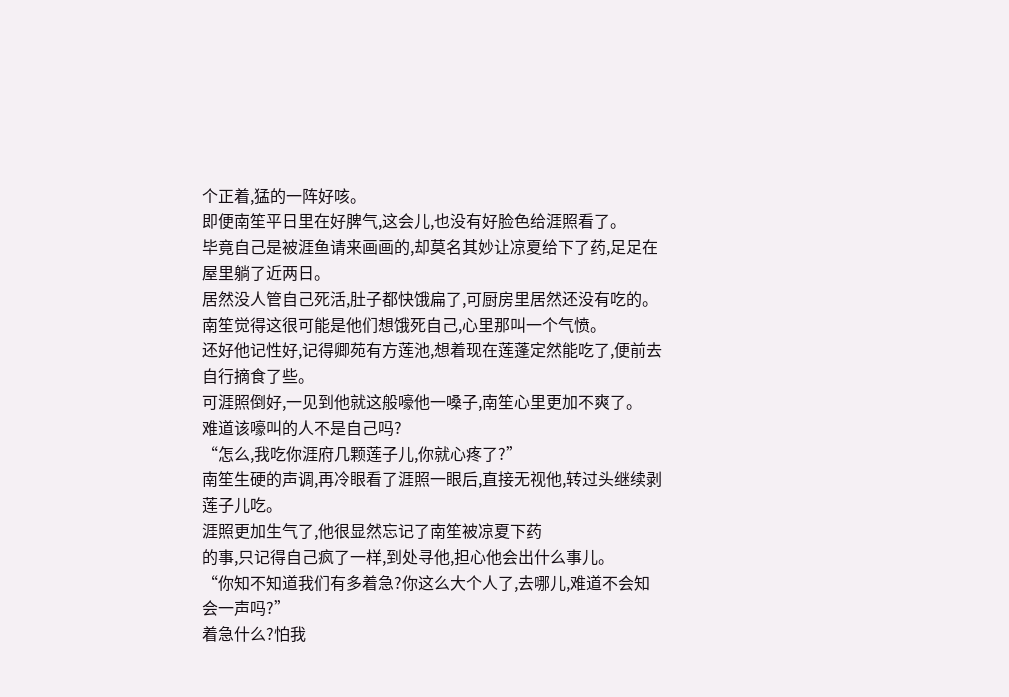个正着,猛的一阵好咳。
即便南笙平日里在好脾气,这会儿,也没有好脸色给涯照看了。
毕竟自己是被涯鱼请来画画的,却莫名其妙让凉夏给下了药,足足在屋里躺了近两日。
居然没人管自己死活,肚子都快饿扁了,可厨房里居然还没有吃的。
南笙觉得这很可能是他们想饿死自己,心里那叫一个气愤。
还好他记性好,记得卿苑有方莲池,想着现在莲蓬定然能吃了,便前去自行摘食了些。
可涯照倒好,一见到他就这般嚎他一嗓子,南笙心里更加不爽了。
难道该嚎叫的人不是自己吗?
“怎么,我吃你涯府几颗莲子儿,你就心疼了?”
南笙生硬的声调,再冷眼看了涯照一眼后,直接无视他,转过头继续剥莲子儿吃。
涯照更加生气了,他很显然忘记了南笙被凉夏下药
的事,只记得自己疯了一样,到处寻他,担心他会出什么事儿。
“你知不知道我们有多着急?你这么大个人了,去哪儿,难道不会知会一声吗?”
着急什么?怕我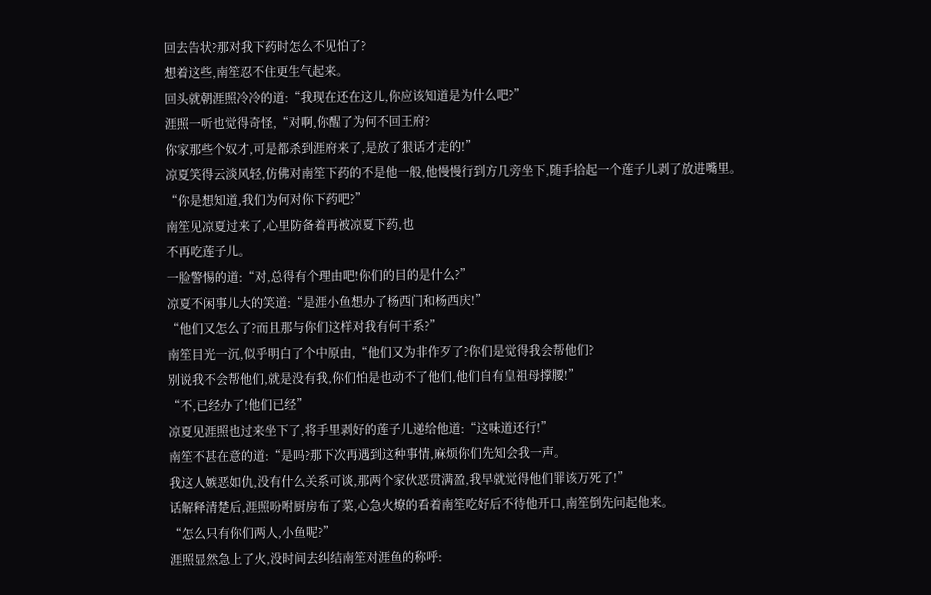回去告状?那对我下药时怎么不见怕了?
想着这些,南笙忍不住更生气起来。
回头就朝涯照冷冷的道:“我现在还在这儿,你应该知道是为什么吧?”
涯照一听也觉得奇怪,“对啊,你醒了为何不回王府?
你家那些个奴才,可是都杀到涯府来了,是放了狠话才走的!”
凉夏笑得云淡风轻,仿佛对南笙下药的不是他一般,他慢慢行到方几旁坐下,随手拾起一个莲子儿剥了放进嘴里。
“你是想知道,我们为何对你下药吧?”
南笙见凉夏过来了,心里防备着再被凉夏下药,也
不再吃莲子儿。
一脸警惕的道:“对,总得有个理由吧!你们的目的是什么?”
凉夏不闲事儿大的笑道:“是涯小鱼想办了杨西门和杨西庆!”
“他们又怎么了?而且那与你们这样对我有何干系?”
南笙目光一沉,似乎明白了个中原由,“他们又为非作歹了?你们是觉得我会帮他们?
别说我不会帮他们,就是没有我,你们怕是也动不了他们,他们自有皇祖母撑腰!”
“不,已经办了!他们已经”
凉夏见涯照也过来坐下了,将手里剥好的莲子儿递给他道:“这味道还行!”
南笙不甚在意的道:“是吗?那下次再遇到这种事情,麻烦你们先知会我一声。
我这人嫉恶如仇,没有什么关系可谈,那两个家伙恶贯满盈,我早就觉得他们罪该万死了!”
话解释清楚后,涯照吩咐厨房布了菜,心急火燎的看着南笙吃好后不待他开口,南笙倒先问起他来。
“怎么只有你们两人,小鱼呢?”
涯照显然急上了火,没时间去纠结南笙对涯鱼的称呼: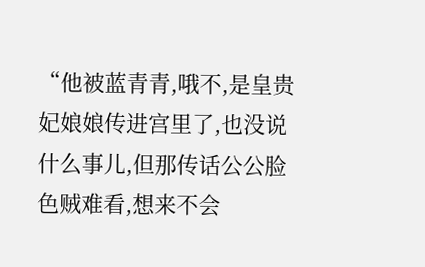“他被蓝青青,哦不,是皇贵妃娘娘传进宫里了,也没说什么事儿,但那传话公公脸色贼难看,想来不会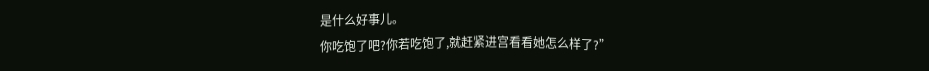是什么好事儿。
你吃饱了吧?你若吃饱了,就赶紧进宫看看她怎么样了?”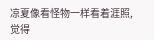凉夏像看怪物一样看着涯照,觉得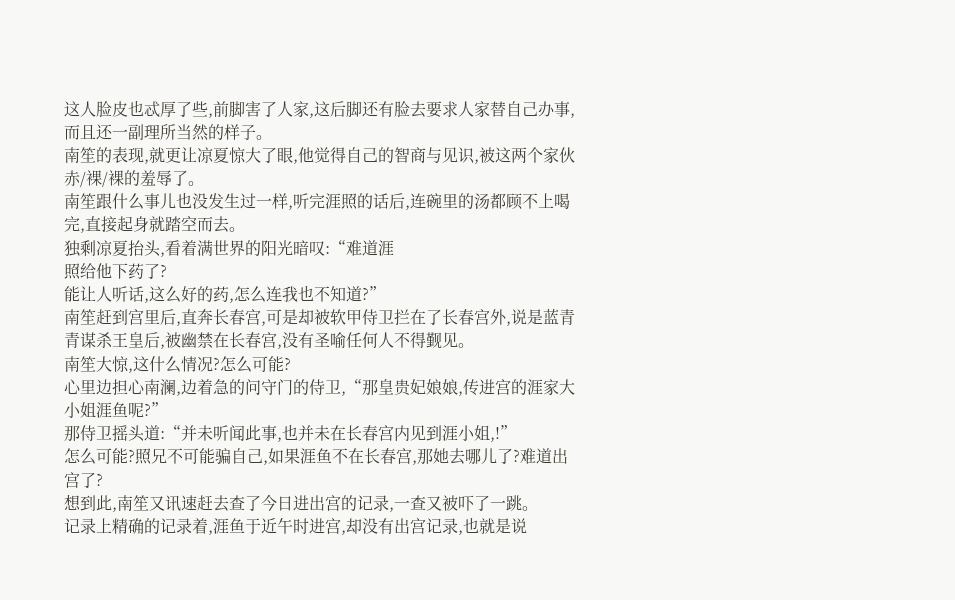这人脸皮也忒厚了些,前脚害了人家,这后脚还有脸去要求人家替自己办事,而且还一副理所当然的样子。
南笙的表现,就更让凉夏惊大了眼,他觉得自己的智商与见识,被这两个家伙赤/裸/裸的羞辱了。
南笙跟什么事儿也没发生过一样,听完涯照的话后,连碗里的汤都顾不上喝完,直接起身就踏空而去。
独剩凉夏抬头,看着满世界的阳光暗叹:“难道涯
照给他下药了?
能让人听话,这么好的药,怎么连我也不知道?”
南笙赶到宫里后,直奔长春宫,可是却被软甲侍卫拦在了长春宫外,说是蓝青青谋杀王皇后,被幽禁在长春宫,没有圣喻任何人不得觐见。
南笙大惊,这什么情况?怎么可能?
心里边担心南澜,边着急的问守门的侍卫,“那皇贵妃娘娘,传进宫的涯家大小姐涯鱼呢?”
那侍卫摇头道:“并未听闻此事,也并未在长春宫内见到涯小姐,!”
怎么可能?照兄不可能骗自己,如果涯鱼不在长春宫,那她去哪儿了?难道出宫了?
想到此,南笙又讯速赶去查了今日进出宫的记录,一查又被吓了一跳。
记录上精确的记录着,涯鱼于近午时进宫,却没有出宫记录,也就是说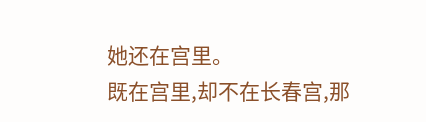她还在宫里。
既在宫里,却不在长春宫,那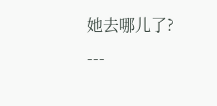她去哪儿了?
---